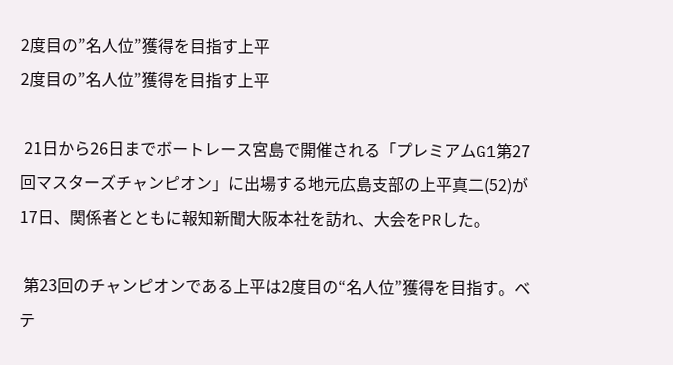2度目の”名人位”獲得を目指す上平
2度目の”名人位”獲得を目指す上平

 21日から26日までボートレース宮島で開催される「プレミアムG1第27回マスターズチャンピオン」に出場する地元広島支部の上平真二(52)が17日、関係者とともに報知新聞大阪本社を訪れ、大会をPRした。

 第23回のチャンピオンである上平は2度目の“名人位”獲得を目指す。ベテ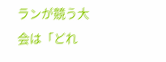ランが競う大会は「どれ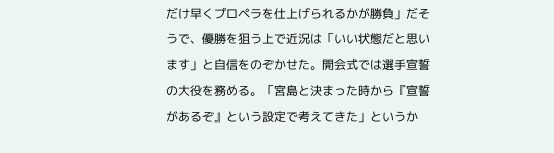だけ早くプロペラを仕上げられるかが勝負」だそうで、優勝を狙う上で近況は「いい状態だと思います」と自信をのぞかせた。開会式では選手宣誓の大役を務める。「宮島と決まった時から『宣誓があるぞ』という設定で考えてきた」というか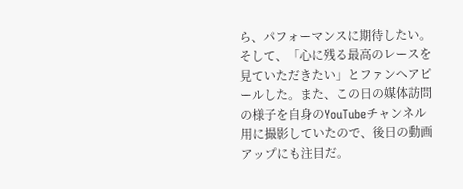ら、パフォーマンスに期待したい。そして、「心に残る最高のレースを見ていただきたい」とファンへアピールした。また、この日の媒体訪問の様子を自身のYouTubeチャンネル用に撮影していたので、後日の動画アップにも注目だ。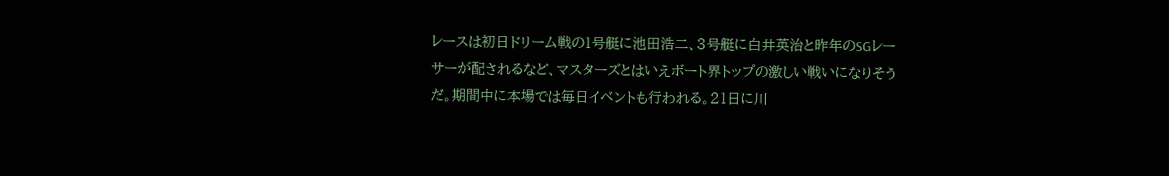レースは初日ドリーム戦の1号艇に池田浩二、3号艇に白井英治と昨年のSGレーサーが配されるなど、マスターズとはいえボート界トップの激しい戦いになりそうだ。期間中に本場では毎日イベントも行われる。21日に川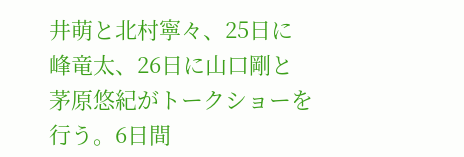井萌と北村寧々、25日に峰竜太、26日に山口剛と茅原悠紀がトークショーを行う。6日間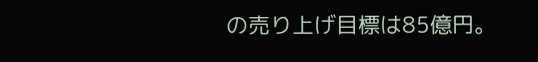の売り上げ目標は85億円。